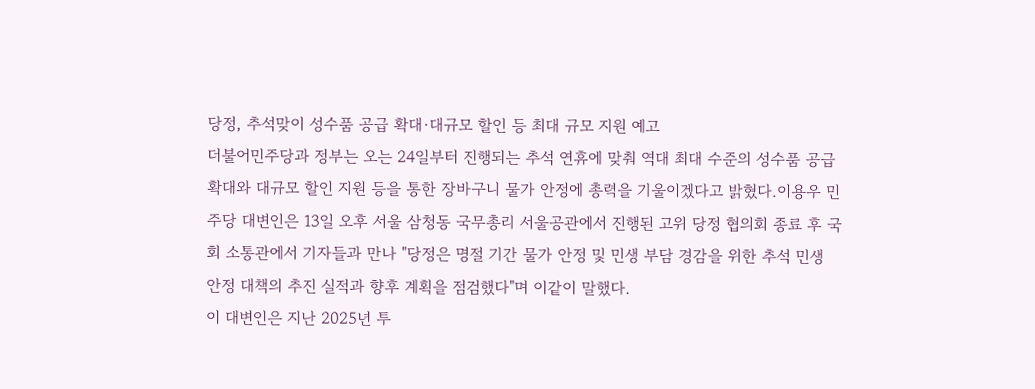당정, 추석맞이 성수품 공급 확대·대규모 할인 등 최대 규모 지원 예고
더불어민주당과 정부는 오는 24일부터 진행되는 추석 연휴에 맞춰 역대 최대 수준의 성수품 공급 확대와 대규모 할인 지원 등을 통한 장바구니 물가 안정에 총력을 기울이겠다고 밝혔다.이용우 민주당 대변인은 13일 오후 서울 삼청동 국무총리 서울공관에서 진행된 고위 당정 협의회 종료 후 국회 소통관에서 기자들과 만나 "당정은 명절 기간 물가 안정 및 민생 부담 경감을 위한 추석 민생 안정 대책의 추진 실적과 향후 계획을 점검했다"며 이같이 말했다.
이 대변인은 지난 2025년 투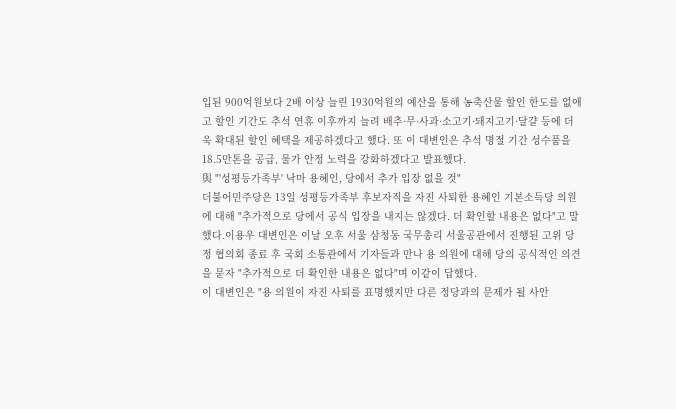입된 900억원보다 2배 이상 늘린 1930억원의 예산을 통해 농축산물 할인 한도를 없애고 할인 기간도 추석 연휴 이후까지 늘려 배추·무·사과·소고기·돼지고기·달걀 등에 더욱 확대된 할인 혜택을 제공하겠다고 했다. 또 이 대변인은 추석 명절 기간 성수품을 18.5만톤을 공급, 물가 안정 노력을 강화하겠다고 발표했다.
與 "'성평등가족부' 낙마 용혜인, 당에서 추가 입장 없을 것"
더불어민주당은 13일 성평등가족부 후보자직을 자진 사퇴한 용혜인 기본소득당 의원에 대해 "추가적으로 당에서 공식 입장을 내지는 않겠다. 더 확인할 내용은 없다"고 말했다.이용우 대변인은 이날 오후 서울 삼청동 국무총리 서울공관에서 진행된 고위 당정 협의회 종료 후 국회 소통관에서 기자들과 만나 용 의원에 대해 당의 공식적인 의견을 묻자 "추가적으로 더 확인한 내용은 없다"며 이같이 답했다.
이 대변인은 "용 의원이 자진 사퇴를 표명했지만 다른 정당과의 문제가 될 사안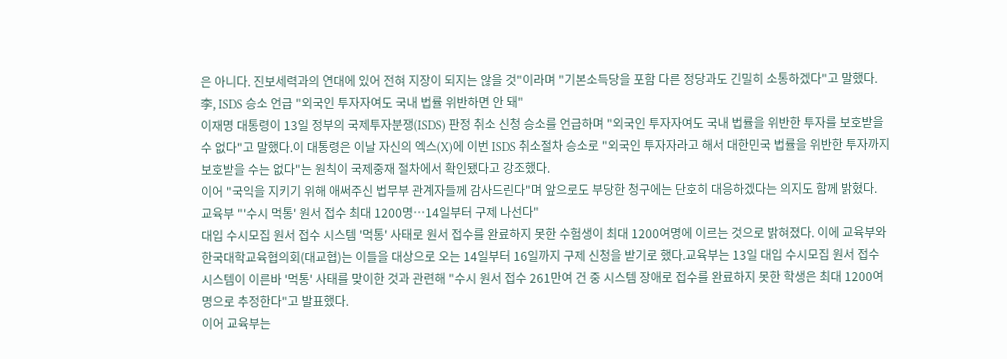은 아니다. 진보세력과의 연대에 있어 전혀 지장이 되지는 않을 것"이라며 "기본소득당을 포함 다른 정당과도 긴밀히 소통하겠다"고 말했다.
李, ISDS 승소 언급 "외국인 투자자여도 국내 법률 위반하면 안 돼"
이재명 대통령이 13일 정부의 국제투자분쟁(ISDS) 판정 취소 신청 승소를 언급하며 "외국인 투자자여도 국내 법률을 위반한 투자를 보호받을 수 없다"고 말했다.이 대통령은 이날 자신의 엑스(X)에 이번 ISDS 취소절차 승소로 "외국인 투자자라고 해서 대한민국 법률을 위반한 투자까지 보호받을 수는 없다"는 원칙이 국제중재 절차에서 확인됐다고 강조했다.
이어 "국익을 지키기 위해 애써주신 법무부 관계자들께 감사드린다"며 앞으로도 부당한 청구에는 단호히 대응하겠다는 의지도 함께 밝혔다.
교육부 "'수시 먹통' 원서 접수 최대 1200명…14일부터 구제 나선다"
대입 수시모집 원서 접수 시스템 '먹통' 사태로 원서 접수를 완료하지 못한 수험생이 최대 1200여명에 이르는 것으로 밝혀졌다. 이에 교육부와 한국대학교육협의회(대교협)는 이들을 대상으로 오는 14일부터 16일까지 구제 신청을 받기로 했다.교육부는 13일 대입 수시모집 원서 접수 시스템이 이른바 '먹통' 사태를 맞이한 것과 관련해 "수시 원서 접수 261만여 건 중 시스템 장애로 접수를 완료하지 못한 학생은 최대 1200여명으로 추정한다"고 발표했다.
이어 교육부는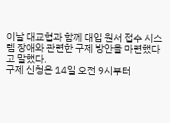이날 대교협과 함께 대입 원서 접수 시스템 장애와 관련한 구제 방안을 마련했다고 말했다.
구제 신청은 14일 오전 9시부터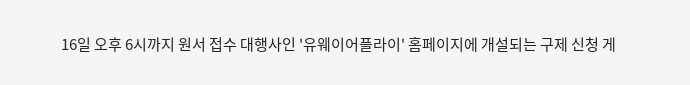16일 오후 6시까지 원서 접수 대행사인 '유웨이어플라이' 홈페이지에 개설되는 구제 신청 게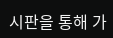시판을 통해 가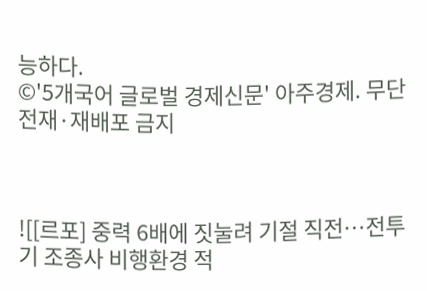능하다.
©'5개국어 글로벌 경제신문' 아주경제. 무단전재·재배포 금지



![[르포] 중력 6배에 짓눌려 기절 직전…전투기 조종사 비행환경 적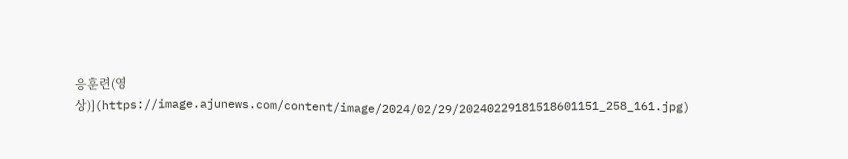응훈련(영상)](https://image.ajunews.com/content/image/2024/02/29/20240229181518601151_258_161.jpg)